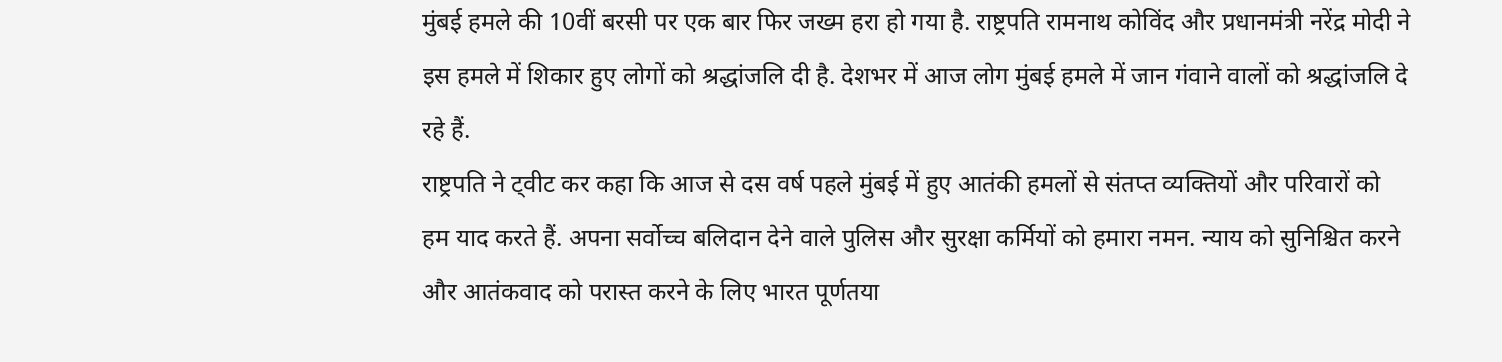मुंबई हमले की 10वीं बरसी पर एक बार फिर जख्म हरा हो गया है. राष्ट्रपति रामनाथ कोविंद और प्रधानमंत्री नरेंद्र मोदी ने इस हमले में शिकार हुए लोगों को श्रद्धांजलि दी है. देशभर में आज लोग मुंबई हमले में जान गंवाने वालों को श्रद्धांजलि दे रहे हैं.
राष्ट्रपति ने ट्वीट कर कहा कि आज से दस वर्ष पहले मुंबई में हुए आतंकी हमलों से संतप्त व्यक्तियों और परिवारों को हम याद करते हैं. अपना सर्वोच्च बलिदान देने वाले पुलिस और सुरक्षा कर्मियों को हमारा नमन. न्याय को सुनिश्चित करने और आतंकवाद को परास्त करने के लिए भारत पूर्णतया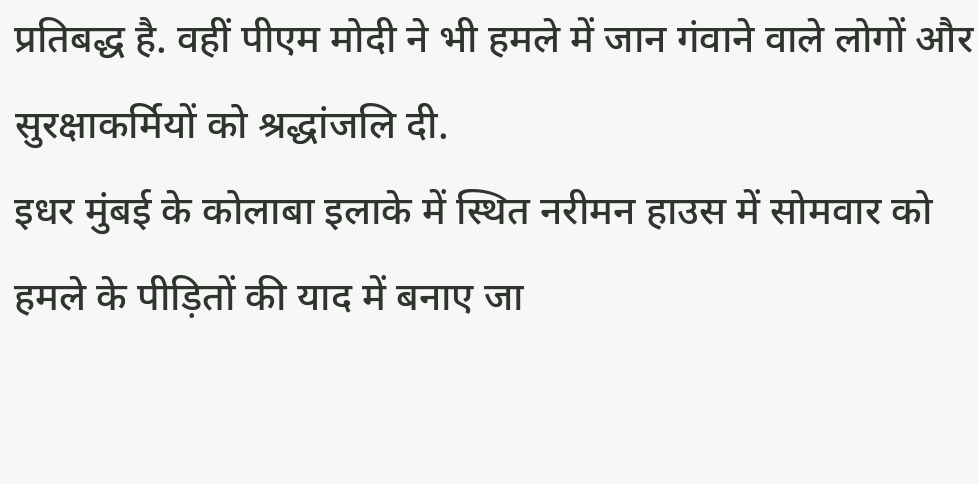प्रतिबद्ध है. वहीं पीएम मोदी ने भी हमले में जान गंवाने वाले लोगों और सुरक्षाकर्मियों को श्रद्धांजलि दी.
इधर मुंबई के कोलाबा इलाके में स्थित नरीमन हाउस में सोमवार को हमले के पीड़ितों की याद में बनाए जा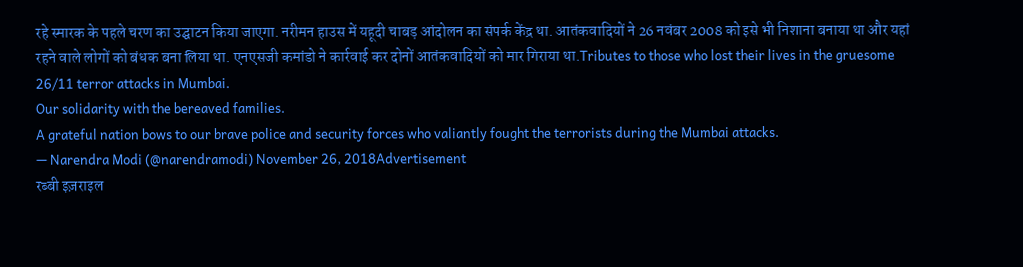रहे स्मारक के पहले चरण का उद्घाटन किया जाएगा. नरीमन हाउस में यहूदी चाबड़ आंदोलन का संपर्क केंद्र था. आतंकवादियों ने 26 नवंबर 2008 को इसे भी निशाना बनाया था और यहां रहने वाले लोगों को बंधक बना लिया था. एनएसजी कमांडो ने कार्रवाई कर दोनों आतंकवादियों को मार गिराया था.Tributes to those who lost their lives in the gruesome 26/11 terror attacks in Mumbai.
Our solidarity with the bereaved families.
A grateful nation bows to our brave police and security forces who valiantly fought the terrorists during the Mumbai attacks.
— Narendra Modi (@narendramodi) November 26, 2018Advertisement
रब्बी इज़राइल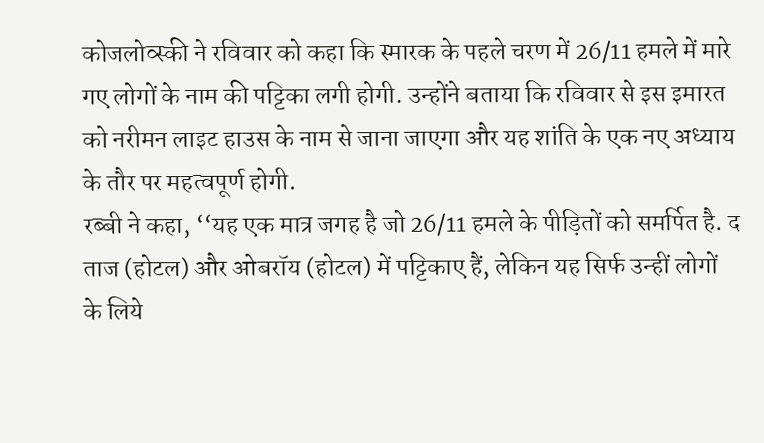कोजलोव्स्की ने रविवार को कहा कि स्मारक के पहले चरण में 26/11 हमले में मारे गए लोगों के नाम की पट्टिका लगी होगी. उन्होंने बताया कि रविवार से इस इमारत को नरीमन लाइट हाउस के नाम से जाना जाएगा और यह शांति के एक नए अध्याय के तौर पर महत्वपूर्ण होगी.
रब्बी ने कहा, ‘‘यह एक मात्र जगह है जो 26/11 हमले के पीड़ितों को समर्पित है. द ताज (होटल) और ओबरॉय (होटल) में पट्टिकाए हैं, लेकिन यह सिर्फ उन्हीं लोगों के लिये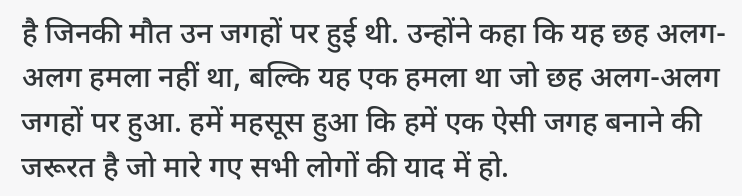है जिनकी मौत उन जगहों पर हुई थी. उन्होंने कहा कि यह छह अलग-अलग हमला नहीं था, बल्कि यह एक हमला था जो छह अलग-अलग जगहों पर हुआ. हमें महसूस हुआ कि हमें एक ऐसी जगह बनाने की जरूरत है जो मारे गए सभी लोगों की याद में हो.